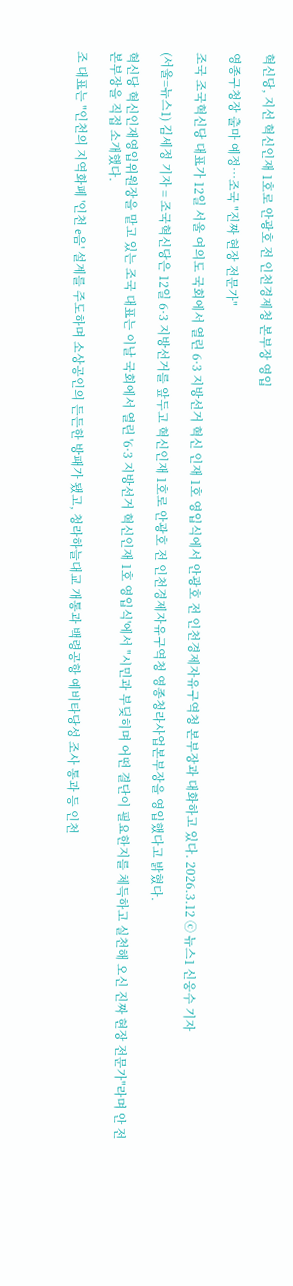혁신당, 지선 혁신인재 1호로 안광호 전 인천경제청 본부장 영입

영종구청장 출마 예정…조국 "진짜 현장 전문가"

조국 조국혁신당 대표가 12일 서울 여의도 국회에서 열린 6·3 지방선거 혁신 인재 1호 영입식에서 안광호 전 인천경제자유구역청 본부장과 대화하고 있다. 2026.3.12 ⓒ 뉴스1 신웅수 기자

(서울=뉴스1) 김세정 기자 = 조국혁신당은 12일 6·3 지방선거를 앞두고 혁신인재 1호로 안광호 전 인천경제자유구역청 영종청라사업본부장을 영입했다고 밝혔다.

혁신당 혁신인재영입위원장을 맡고 있는 조국 대표는 이날 국회에서 열린 '6·3 지방선거 혁신인재 1호 영입식'에서 "시민과 부딪히며 어떤 결단이 필요한지를 체득하고 실천해 오신 진짜 현장 전문가"라며 안 전 본부장을 직접 소개했다.

조 대표는 "인천의 지역화폐 '인천 e음' 설계를 주도하며 소상공인의 든든한 방패가 됐고, 청라하늘대교 개통과 백령공항 예비타당성 조사 통과 등 인천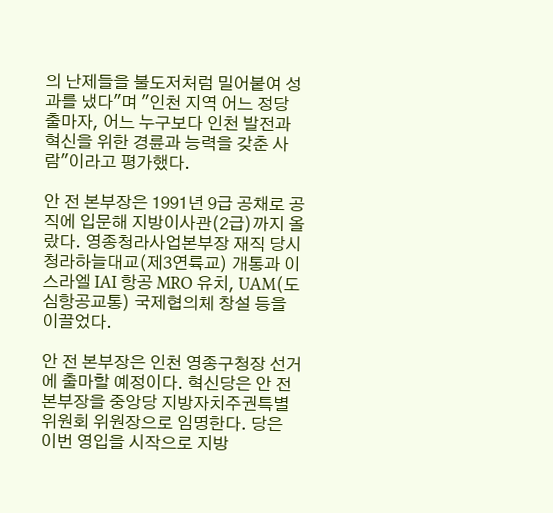의 난제들을 불도저처럼 밀어붙여 성과를 냈다"며 "인천 지역 어느 정당 출마자, 어느 누구보다 인천 발전과 혁신을 위한 경륜과 능력을 갖춘 사람"이라고 평가했다.

안 전 본부장은 1991년 9급 공채로 공직에 입문해 지방이사관(2급)까지 올랐다. 영종청라사업본부장 재직 당시 청라하늘대교(제3연륙교) 개통과 이스라엘 IAI 항공 MRO 유치, UAM(도심항공교통) 국제협의체 창설 등을 이끌었다.

안 전 본부장은 인천 영종구청장 선거에 출마할 예정이다. 혁신당은 안 전 본부장을 중앙당 지방자치주권특별위원회 위원장으로 임명한다. 당은 이번 영입을 시작으로 지방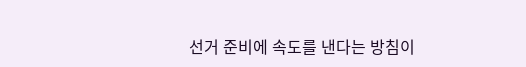선거 준비에 속도를 낸다는 방침이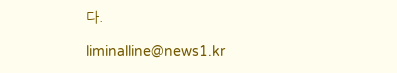다.

liminalline@news1.kr